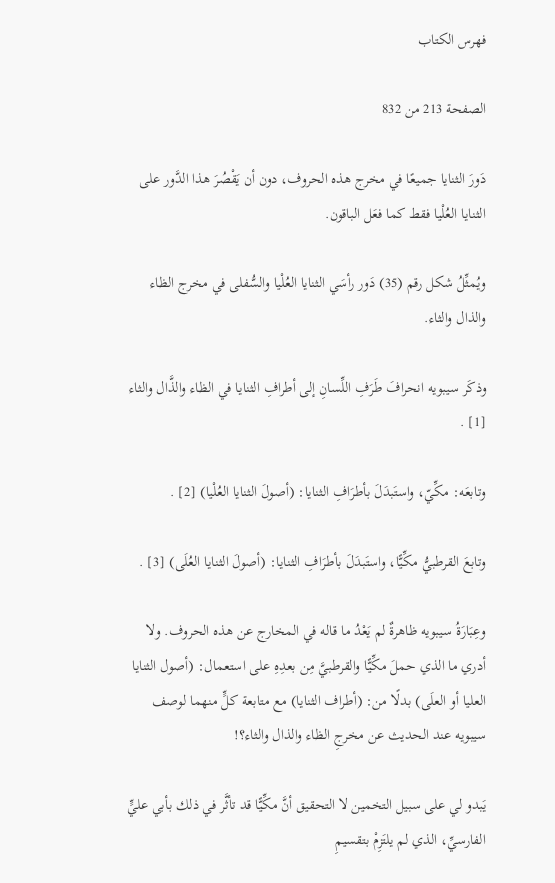فهرس الكتاب

الصفحة 213 من 832

دَورَ الثنايا جميعًا في مخرج هذه الحروف، دون أن يَقْصُرَ هذا الدَّور على الثنايا العُلْيا فقط كما فعَل الباقون.

ويُمثِّلُ شكل رقم (35) دَور رأسَي الثنايا العُلْيا والسُّفلى في مخرج الظاء والذال والثاء.

وذكَر سيبويه انحرافَ طَرَفِ اللِّسانِ إلى أطرافِ الثنايا في الظاء والذَّال والثاء [1] .

وتابعَه: مكِّيّ، واستَبدَلَ بأطرَافِ الثنايا: (أصولَ الثنايا العُلْيا) [2] .

وتابعَ القرطبيُّ مكِّيًّا، واستَبدَلَ بأطرَافِ الثنايا: (أصولَ الثنايا العُلَى) [3] .

وعِبَارَةُ سيبويه ظاهرةٌ لم يَعْدُ ما قاله في المخارج عن هذه الحروف. ولا أدري ما الذي حملَ مكِّيًّا والقرطبيَّ مِن بعدِهِ على استعمال: (أصول الثنايا العليا أو العلَى) بدلًا من: (أطراف الثنايا) مع متابعة كلٍّ منهما لوصف سيبويه عند الحديث عن مخرجِ الظاء والذال والثاء؟!

يَبدو لي على سبيل التخمين لا التحقيق أنَّ مكِّيًّا قد تأثَّر في ذلك بأبي عليٍّ الفارسيِّ، الذي لم يلتَزِمْ بتقسيمِ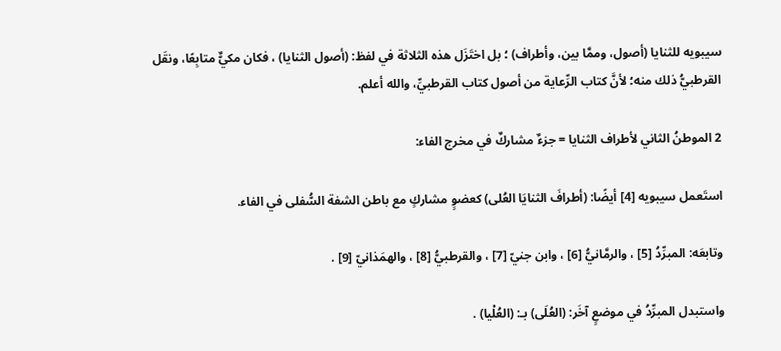سيبويه للثنايا (أصول، وممَّا بين، وأطراف) ؛ بل اختَزَل هذه الثلاثة في لفظ: (أصول الثنايا) ، فكان مكيٌّ متابِعًا، ونقَل القرطبيُّ ذلك منه؛ لأنَّ كتاب الرِّعاية من أصول كتاب القرطبيِّ، والله أعلم.

2 الموطنُ الثاني لأطراف الثنايا = جزءٌ مشاركٌ في مخرج الفاء:

استَعمل سيبويه [4] أيضًا: (أطرافَ الثنايَا العُلى) كعضوٍ مشاركٍ مع باطن الشفة السُّفلى في الفاء.

وتابعَه: المبرِّدُ [5] ، والرمَّانيُّ [6] ، وابن جنيّ [7] ، والقرطبيُّ [8] ، والهمَذانيّ [9] .

واستبدل المبرِّدُ في موضعٍ آخَر: (العُلَى) بـ: (العُلْيا) .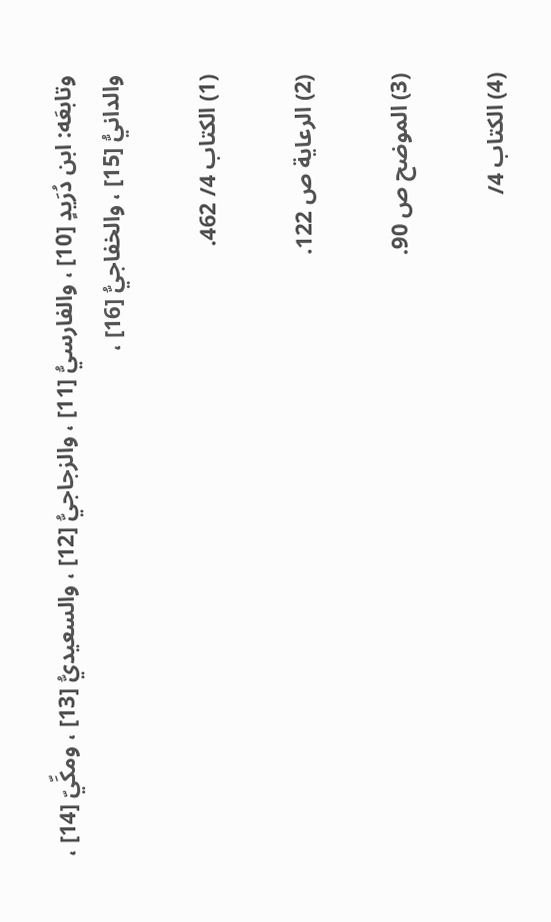وتابعَه: ابن دُرَيدٍ [10] ، والفارسيُّ [11] ، والزجاجيُّ [12] ، والسعيديُّ [13] ، ومكِّيّ [14] ، والدانيُّ [15] ، والخفاجيُّ [16] ،

(1) الكتاب 4/ 462.

(2) الرعاية ص 122.

(3) الموضح ص 90.

(4) الكتاب 4/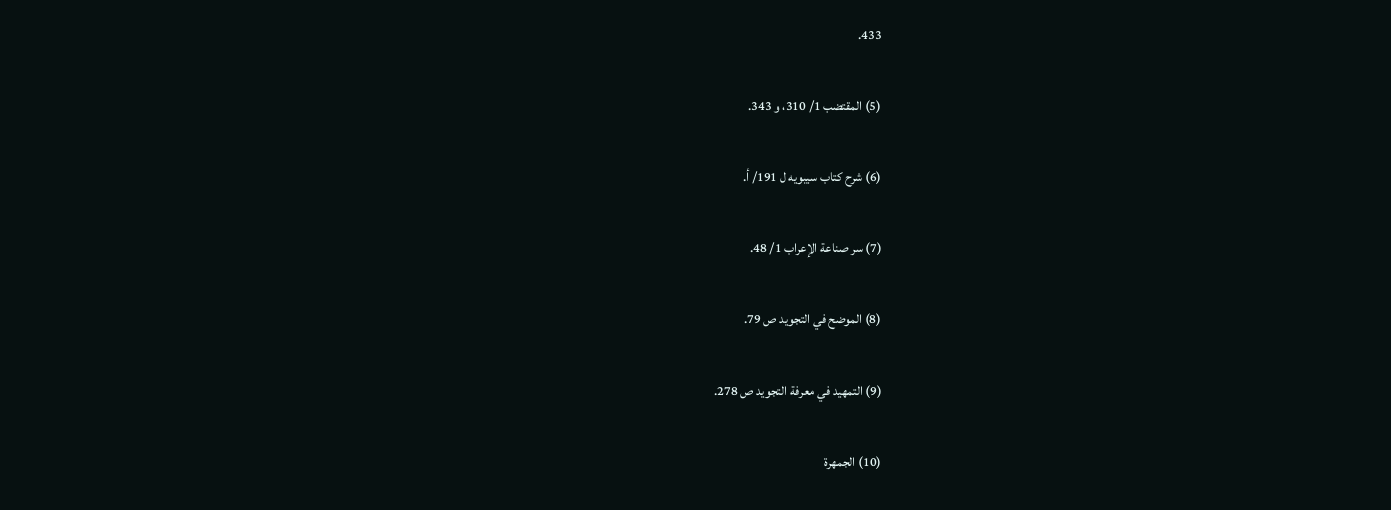433.

(5) المقتضب 1/ 310، و 343.

(6) شرح كتاب سيبويه ل 191/ أ.

(7) سر صناعة الإعراب 1/ 48.

(8) الموضح في التجويد ص 79.

(9) التمهيد في معرفة التجويد ص 278.

(10) الجمهرة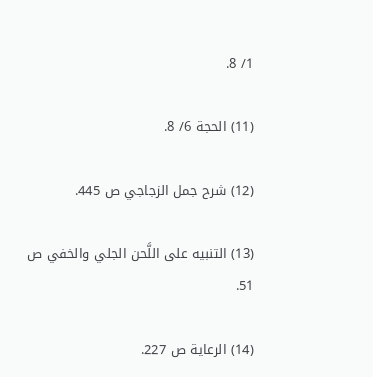1/ 8.

(11) الحجة 6/ 8.

(12) شرح جمل الزجاجي ص 445.

(13) التنبيه على اللَّحن الجلي والخفي ص 51.

(14) الرعاية ص 227.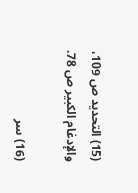(15) التحديد ص 109، والإدغام الكبير ص 78.

(16) سر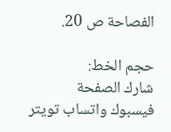الفصاحة ص 20.

حجم الخط:
شارك الصفحة
فيسبوك واتساب تويتر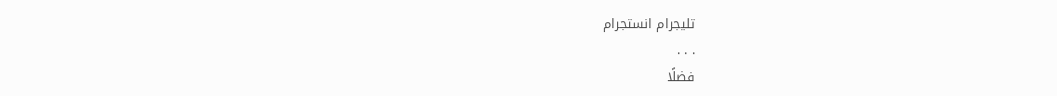تليجرام انستجرام
. . .
فضلًا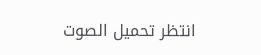انتظر تحميل الصوت